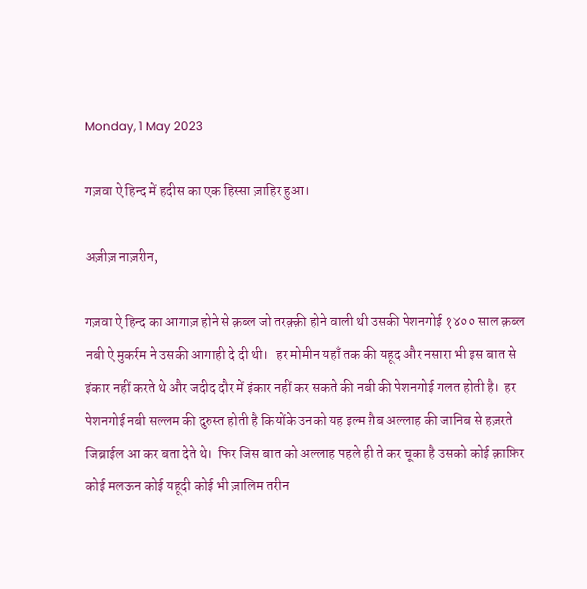Monday, 1 May 2023

गज़वा ऐ हिन्द में हदीस का एक हिस्सा ज़ाहिर हुआ।

अज़ीज़ नाज़रीन,

गज़वा ऐ हिन्द का आगाज़ होने से क़ब्ल जो तरक़्क़ी होने वाली थी उसकी पेशनगोई १४०० साल क़ब्ल नबी ऐ मुकर्रम ने उसकी आगाही दे दी थी।   हर मोमीन यहाँ तक की यहूद और नसारा भी इस बात से इंकार नहीं करते थे और जदीद दौर में इंकार नहीं कर सकते की नबी की पेशनगोई गलत होती है।  हर पेशनगोई नबी सल्लम की दुरुस्त होती है कियोंके उनको यह इल्म ग़ैब अल्लाह की जानिब से हज़रते जिब्राईल आ कर बता देते थे।  फिर जिस बात को अल्लाह पहले ही ते कर चूका है उसको कोई क़ाफ़िर कोई मलऊन कोई यहूदी कोई भी ज़ालिम तरीन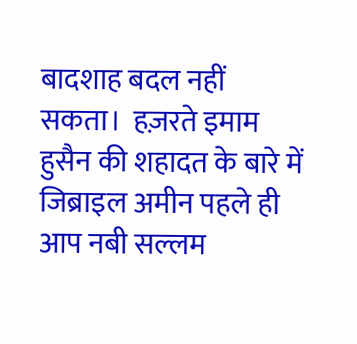बादशाह बदल नहीं सकता।  हज़रते इमाम हुसैन की शहादत के बारे में जिब्राइल अमीन पहले ही आप नबी सल्लम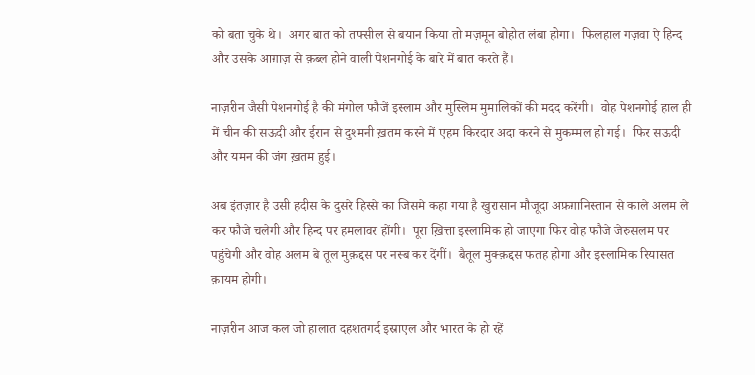को बता चुके थे।  अगर बात को तफ्सील से बयान किया तो मज़मून बोहोत लंबा होगा।  फिलहाल गज़वा ऐ हिन्द और उसके आग़ाज़ से क़ब्ल होने वाली पेशनगोई के बारे में बात करते हैं।

नाज़रीन जैसी पेशनगोई है की मंगोल फौजें इस्लाम और मुस्लिम मुमालिकों की मदद करेंगी।  वोह पेशनगोई हाल ही में चीन की सऊदी और ईरान से दुश्मनी ख़तम करने में एहम किरदार अदा करने से मुकम्मल हो गई।  फिर सऊदी और यमन की जंग ख़तम हुई।

अब इंतज़ार है उसी हदीस के दुसरे हिस्से का जिसमे कहा गया है खुरासान मौजूदा अफ़ग़ानिस्तान से काले अलम ले कर फौजे चलेगी और हिन्द पर हमलावर होंगी।  पूरा ख़ित्ता इस्लामिक हो जाएगा फिर वोह फौजे जेरुसलम पर पहुंचेगी और वोह अलम बे तूल मुक़द्दस पर नस्ब कर देंगीं।  बैतूल मुक्क़द्दस फतह होगा और इस्लामिक रियासत क़ायम होगी।

नाज़रीन आज कल जो हालात दहशतगर्द इस्राएल और भारत के हो रहें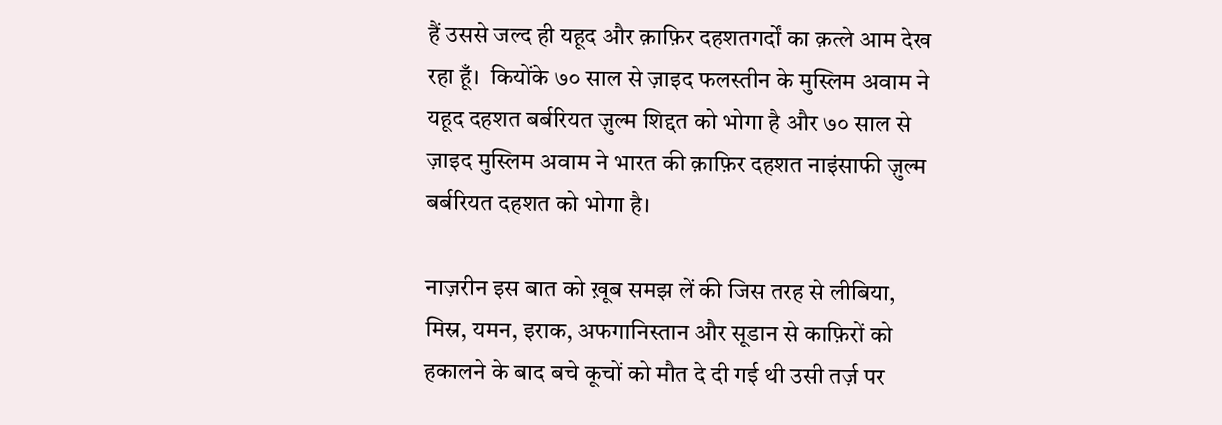हैं उससे जल्द ही यहूद और क़ाफ़िर दहशतगर्दों का क़त्ले आम देख रहा हूँ।  कियोंके ७० साल से ज़ाइद फलस्तीन के मुस्लिम अवाम ने यहूद दहशत बर्बरियत ज़ुल्म शिद्दत को भोगा है और ७० साल से ज़ाइद मुस्लिम अवाम ने भारत की क़ाफ़िर दहशत नाइंसाफी ज़ुल्म बर्बरियत दहशत को भोगा है।

नाज़रीन इस बात को ख़ूब समझ लें की जिस तरह से लीबिया, मिस्र, यमन, इराक, अफगानिस्तान और सूडान से काफ़िरों को हकालने के बाद बचे कूचों को मौत दे दी गई थी उसी तर्ज़ पर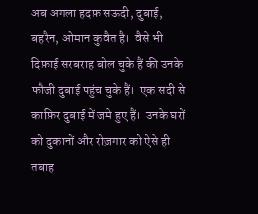अब अगला हदफ़ सऊदी, दुबाई, बहरैन, ओमान कुवैत है।  वैसे भी दिफ़ाई सरबराह बोल चुके हैं की उनके फौजी दुबाई पहुंच चुके हैं।  एक सदी से काफ़िर दुबाई में जमे हुए हैं।  उनके घरों को दुकानों और रोज़गार को ऐसे ही तबाह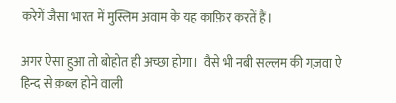करेगें जैसा भारत में मुस्लिम अवाम के यह काफ़िर करतें हैं।

अगर ऐसा हुआ तो बोहोत ही अच्छा होगा।  वैसे भी नबी सल्लम की गज़वा ऐ हिन्द से क़ब्ल होने वाली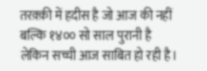तरक़्क़ी में हदीस है जो आज की नहीं बल्कि १४०० सो साल पुरानी है लेकिन सच्ची आज साबित हो रही है।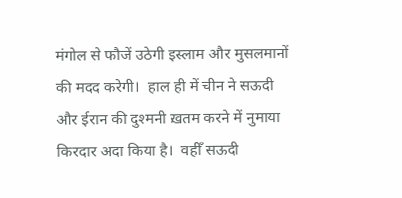मंगोल से फौजें उठेगी इस्लाम और मुसलमानों की मदद करेगी।  हाल ही में चीन ने सऊदी और ईरान की दुश्मनी ख़तम करने में नुमाया किरदार अदा किया है।  वहीँ सऊदी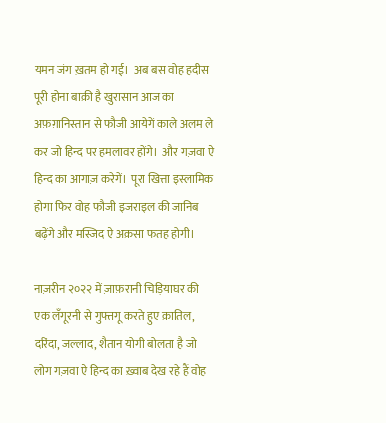यमन जंग ख़तम हो गई।  अब बस वोह हदीस पूरी होना बाक़ी है खुरासान आज का अफ़ग़ानिस्तान से फौजी आयेगें काले अलम ले कर जो हिन्द पर हमलावर होंगे।  और गज़वा ऐ हिन्द का आगाज़ करेगें।  पूरा खित्ता इस्लामिक होगा फिर वोह फौजी इजराइल की जानिब बढ़ेंगे और मस्जिद ऐ अक़सा फतह होगी।

नाज़रीन २०२२ में ज़ाफ़रानी चिड़ियाघर की एक लँगूरनी से गुफ्तगू करते हुए क़ातिल, दरिंदा, जल्लाद, शैतान योगी बोलता है जो लोग गज़वा ऐ हिन्द का ख़्वाब देख रहे हैं वोह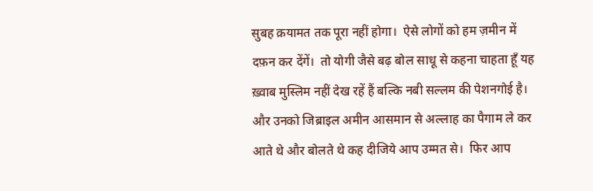सुबह क़यामत तक पूरा नहीं होगा।  ऐसे लोगों को हम ज़मीन में दफ़न कर देंगें।  तो योगी जैसे बढ़ बोल साधू से कहना चाहता हूँ यह ख़्वाब मुस्लिम नहीं देख रहें हैं बल्कि नबी सल्लम की पेशनगोई है। और उनको जिब्राइल अमीन आसमान से अल्लाह का पैगाम ले कर आते थे और बोलते थे कह दीजिये आप उम्मत से।  फिर आप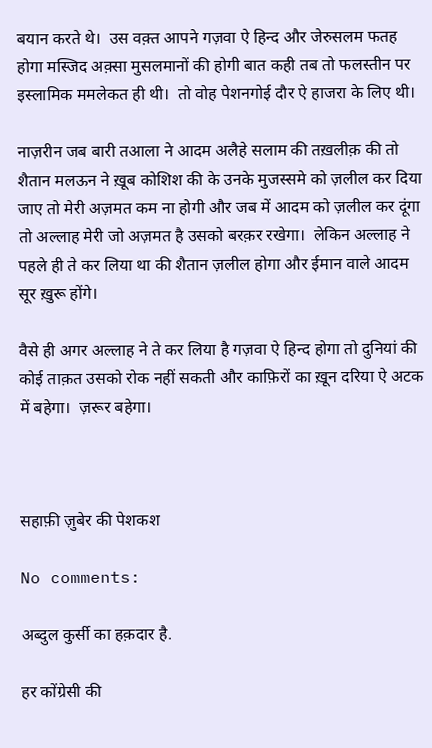बयान करते थे।  उस वक़्त आपने गज़वा ऐ हिन्द और जेरुसलम फतह होगा मस्जिद अक़्सा मुसलमानों की होगी बात कही तब तो फलस्तीन पर इस्लामिक ममलेकत ही थी।  तो वोह पेशनगोई दौर ऐ हाजरा के लिए थी।

नाज़रीन जब बारी तआला ने आदम अलैहे सलाम की तख़लीक़ की तो शैतान मलऊन ने ख़ूब कोशिश की के उनके मुजस्समे को ज़लील कर दिया जाए तो मेरी अज़मत कम ना होगी और जब में आदम को ज़लील कर दूंगा तो अल्लाह मेरी जो अज़मत है उसको बरक़र रखेगा।  लेकिन अल्लाह ने पहले ही ते कर लिया था की शैतान ज़लील होगा और ईमान वाले आदम सूर ख़ुरू होंगे।

वैसे ही अगर अल्लाह ने ते कर लिया है गज़वा ऐ हिन्द होगा तो दुनियां की कोई ताक़त उसको रोक नहीं सकती और काफ़िरों का ख़ून दरिया ऐ अटक में बहेगा।  ज़रूर बहेगा।



सहाफ़ी ज़ुबेर की पेशकश

No comments:

अब्दुल कुर्सी का हक़दार है.

हर कोंग्रेसी की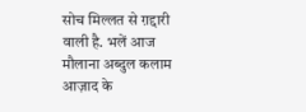सोच मिल्लत से ग़द्दारी वाली है. भलें आज मौलाना अब्दुल कलाम आज़ाद के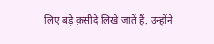लिए बड़े क़सीदे लिखे जातें हैं. उन्होंने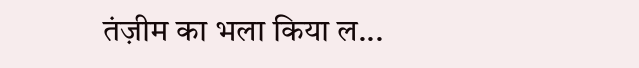तंज़ीम का भला किया ल...